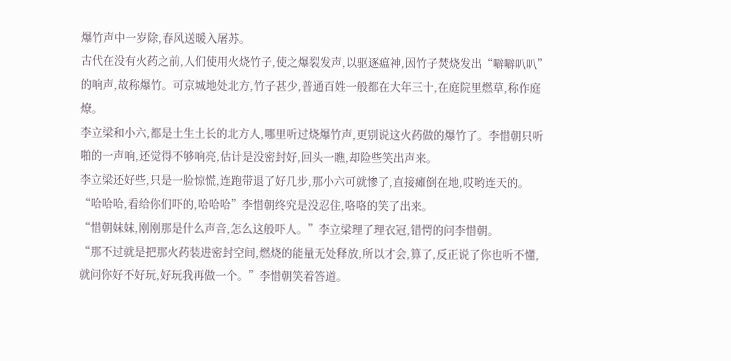爆竹声中一岁除,春风送暖入屠苏。
古代在没有火药之前,人们使用火烧竹子,使之爆裂发声,以驱逐瘟神,因竹子焚烧发出“噼噼叭叭”的响声,故称爆竹。可京城地处北方,竹子甚少,普通百姓一般都在大年三十,在庭院里燃草,称作庭燎。
李立梁和小六,都是土生土长的北方人,哪里听过烧爆竹声,更别说这火药做的爆竹了。李惜朝只听啪的一声响,还觉得不够响亮,估计是没密封好,回头一瞧,却险些笑出声来。
李立梁还好些,只是一脸惊慌,连跑带退了好几步,那小六可就惨了,直接瘫倒在地,哎哟连天的。
“哈哈哈,看给你们吓的,哈哈哈”李惜朝终究是没忍住,咯咯的笑了出来。
“惜朝妹妹,刚刚那是什么声音,怎么这般吓人。”李立梁理了理衣冠,错愕的问李惜朝。
“那不过就是把那火药装进密封空间,燃烧的能量无处释放,所以才会,算了,反正说了你也听不懂,就问你好不好玩,好玩我再做一个。”李惜朝笑着答道。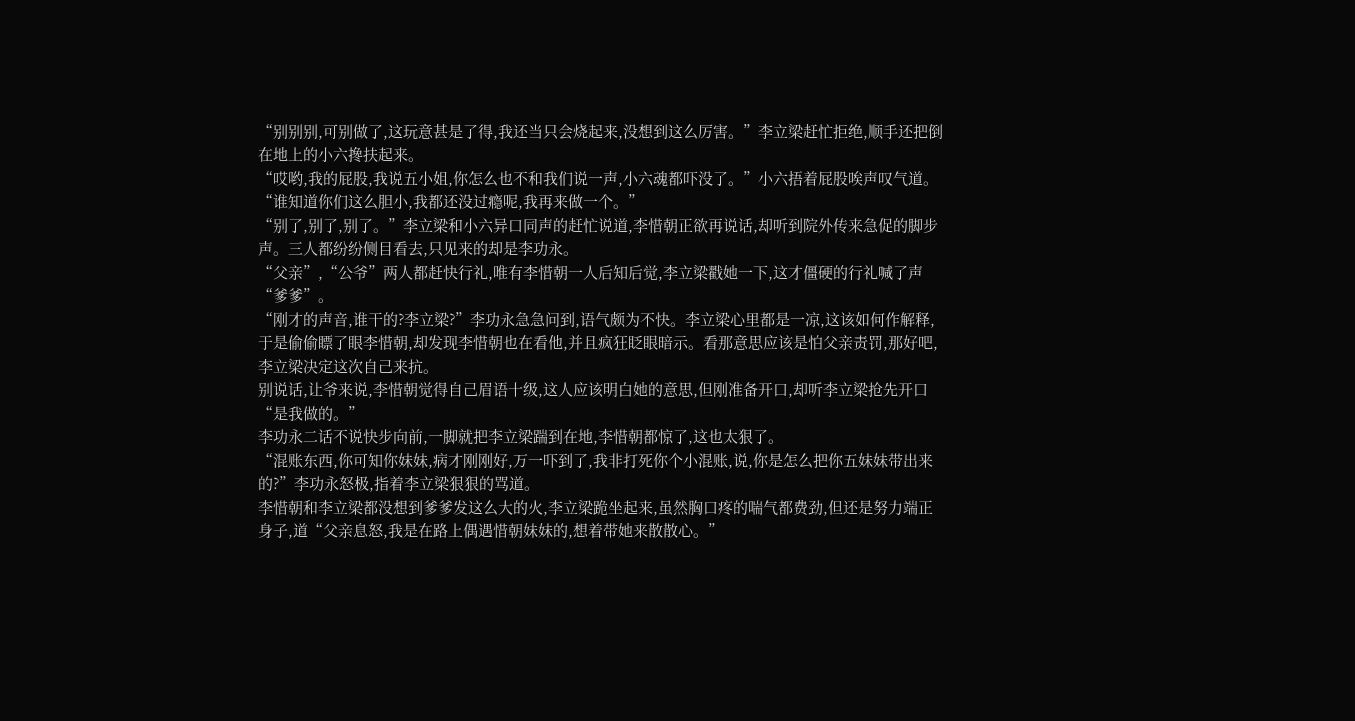“别别别,可别做了,这玩意甚是了得,我还当只会烧起来,没想到这么厉害。”李立梁赶忙拒绝,顺手还把倒在地上的小六搀扶起来。
“哎哟,我的屁股,我说五小姐,你怎么也不和我们说一声,小六魂都吓没了。”小六捂着屁股唉声叹气道。
“谁知道你们这么胆小,我都还没过瘾呢,我再来做一个。”
“别了,别了,别了。”李立梁和小六异口同声的赶忙说道,李惜朝正欲再说话,却听到院外传来急促的脚步声。三人都纷纷侧目看去,只见来的却是李功永。
“父亲”,“公爷”两人都赶快行礼,唯有李惜朝一人后知后觉,李立梁戳她一下,这才僵硬的行礼喊了声“爹爹”。
“刚才的声音,谁干的?李立梁?”李功永急急问到,语气颇为不快。李立梁心里都是一凉,这该如何作解释,于是偷偷瞟了眼李惜朝,却发现李惜朝也在看他,并且疯狂眨眼暗示。看那意思应该是怕父亲责罚,那好吧,李立梁决定这次自己来抗。
别说话,让爷来说,李惜朝觉得自己眉语十级,这人应该明白她的意思,但刚准备开口,却听李立梁抢先开口“是我做的。”
李功永二话不说快步向前,一脚就把李立梁踹到在地,李惜朝都惊了,这也太狠了。
“混账东西,你可知你妹妹,病才刚刚好,万一吓到了,我非打死你个小混账,说,你是怎么把你五妹妹带出来的?”李功永怒极,指着李立梁狠狠的骂道。
李惜朝和李立梁都没想到爹爹发这么大的火,李立梁跪坐起来,虽然胸口疼的喘气都费劲,但还是努力端正身子,道“父亲息怒,我是在路上偶遇惜朝妹妹的,想着带她来散散心。”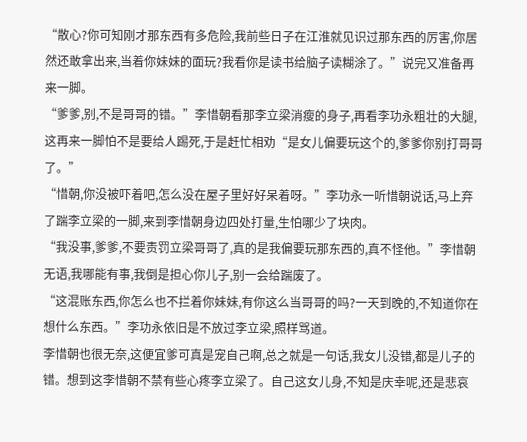“散心?你可知刚才那东西有多危险,我前些日子在江淮就见识过那东西的厉害,你居然还敢拿出来,当着你妹妹的面玩?我看你是读书给脑子读糊涂了。”说完又准备再来一脚。
“爹爹,别,不是哥哥的错。”李惜朝看那李立梁消瘦的身子,再看李功永粗壮的大腿,这再来一脚怕不是要给人踢死,于是赶忙相劝“是女儿偏要玩这个的,爹爹你别打哥哥了。”
“惜朝,你没被吓着吧,怎么没在屋子里好好呆着呀。”李功永一听惜朝说话,马上弃了踹李立梁的一脚,来到李惜朝身边四处打量,生怕哪少了块肉。
“我没事,爹爹,不要责罚立梁哥哥了,真的是我偏要玩那东西的,真不怪他。”李惜朝无语,我哪能有事,我倒是担心你儿子,别一会给踹废了。
“这混账东西,你怎么也不拦着你妹妹,有你这么当哥哥的吗?一天到晚的,不知道你在想什么东西。”李功永依旧是不放过李立梁,照样骂道。
李惜朝也很无奈,这便宜爹可真是宠自己啊,总之就是一句话,我女儿没错,都是儿子的错。想到这李惜朝不禁有些心疼李立梁了。自己这女儿身,不知是庆幸呢,还是悲哀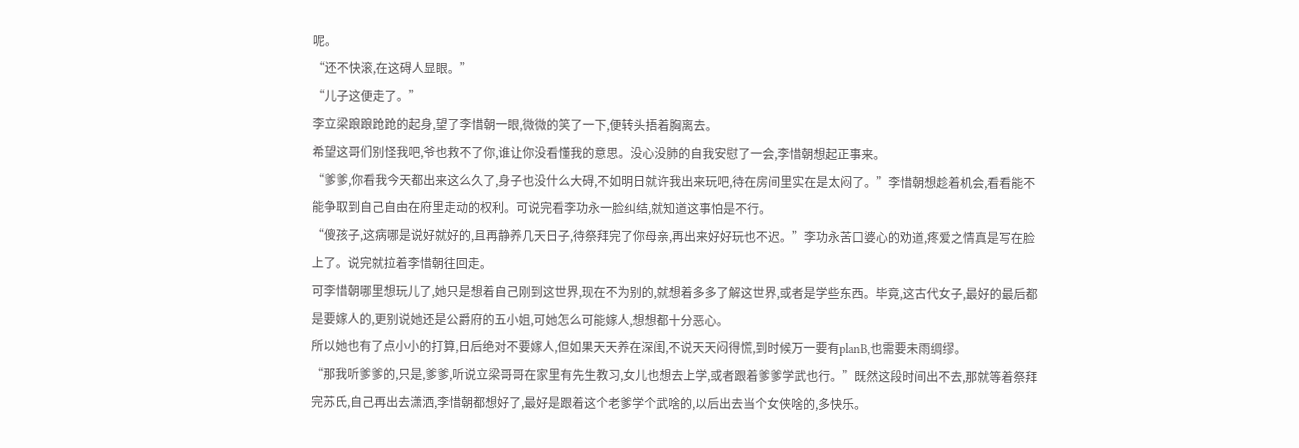呢。
“还不快滚,在这碍人显眼。”
“儿子这便走了。”
李立梁踉踉跄跄的起身,望了李惜朝一眼,微微的笑了一下,便转头捂着胸离去。
希望这哥们别怪我吧,爷也救不了你,谁让你没看懂我的意思。没心没肺的自我安慰了一会,李惜朝想起正事来。
“爹爹,你看我今天都出来这么久了,身子也没什么大碍,不如明日就许我出来玩吧,待在房间里实在是太闷了。”李惜朝想趁着机会,看看能不能争取到自己自由在府里走动的权利。可说完看李功永一脸纠结,就知道这事怕是不行。
“傻孩子,这病哪是说好就好的,且再静养几天日子,待祭拜完了你母亲,再出来好好玩也不迟。”李功永苦口婆心的劝道,疼爱之情真是写在脸上了。说完就拉着李惜朝往回走。
可李惜朝哪里想玩儿了,她只是想着自己刚到这世界,现在不为别的,就想着多多了解这世界,或者是学些东西。毕竟,这古代女子,最好的最后都是要嫁人的,更别说她还是公爵府的五小姐,可她怎么可能嫁人,想想都十分恶心。
所以她也有了点小小的打算,日后绝对不要嫁人,但如果天天养在深闺,不说天天闷得慌,到时候万一要有planB,也需要未雨绸缪。
“那我听爹爹的,只是,爹爹,听说立梁哥哥在家里有先生教习,女儿也想去上学,或者跟着爹爹学武也行。”既然这段时间出不去,那就等着祭拜完苏氏,自己再出去潇洒,李惜朝都想好了,最好是跟着这个老爹学个武啥的,以后出去当个女侠啥的,多快乐。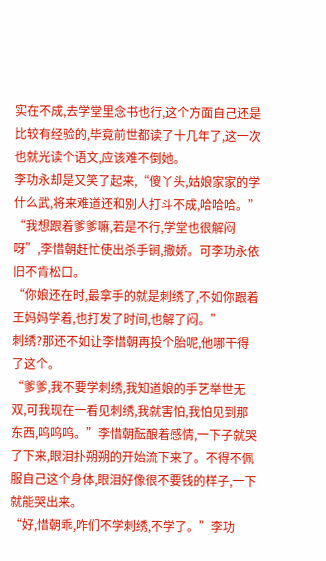实在不成,去学堂里念书也行,这个方面自己还是比较有经验的,毕竟前世都读了十几年了,这一次也就光读个语文,应该难不倒她。
李功永却是又笑了起来,“傻丫头,姑娘家家的学什么武,将来难道还和别人打斗不成,哈哈哈。”
“我想跟着爹爹嘛,若是不行,学堂也很解闷呀”,李惜朝赶忙使出杀手锏,撒娇。可李功永依旧不肯松口。
“你娘还在时,最拿手的就是刺绣了,不如你跟着王妈妈学着,也打发了时间,也解了闷。”
刺绣?那还不如让李惜朝再投个胎呢,他哪干得了这个。
“爹爹,我不要学刺绣,我知道娘的手艺举世无双,可我现在一看见刺绣,我就害怕,我怕见到那东西,呜呜呜。”李惜朝酝酿着感情,一下子就哭了下来,眼泪扑朔朔的开始流下来了。不得不佩服自己这个身体,眼泪好像很不要钱的样子,一下就能哭出来。
“好,惜朝乖,咋们不学刺绣,不学了。”李功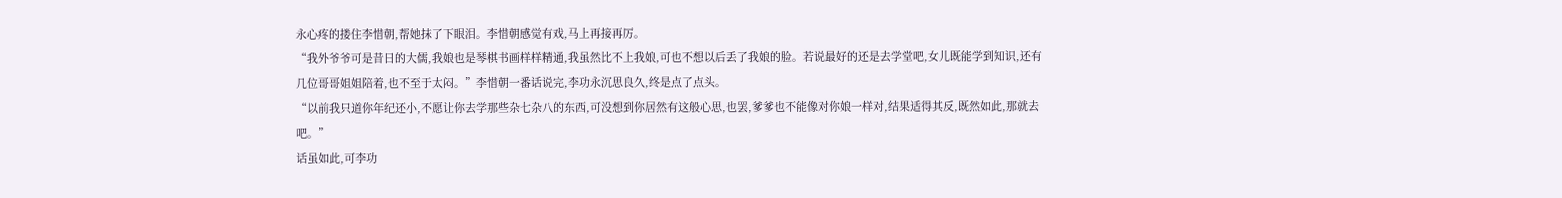永心疼的搂住李惜朝,帮她抹了下眼泪。李惜朝感觉有戏,马上再接再厉。
“我外爷爷可是昔日的大儒,我娘也是琴棋书画样样精通,我虽然比不上我娘,可也不想以后丢了我娘的脸。若说最好的还是去学堂吧,女儿既能学到知识,还有几位哥哥姐姐陪着,也不至于太闷。”李惜朝一番话说完,李功永沉思良久,终是点了点头。
“以前我只道你年纪还小,不愿让你去学那些杂七杂八的东西,可没想到你居然有这般心思,也罢,爹爹也不能像对你娘一样对,结果适得其反,既然如此,那就去吧。”
话虽如此,可李功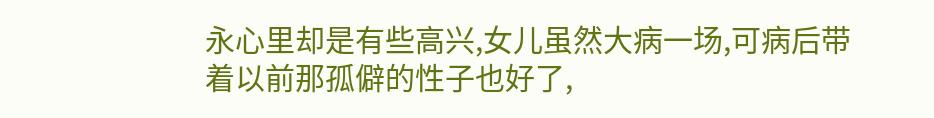永心里却是有些高兴,女儿虽然大病一场,可病后带着以前那孤僻的性子也好了,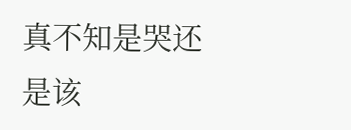真不知是哭还是该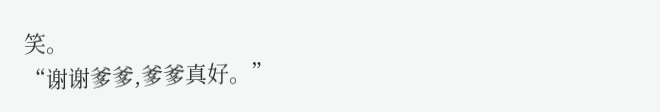笑。
“谢谢爹爹,爹爹真好。”